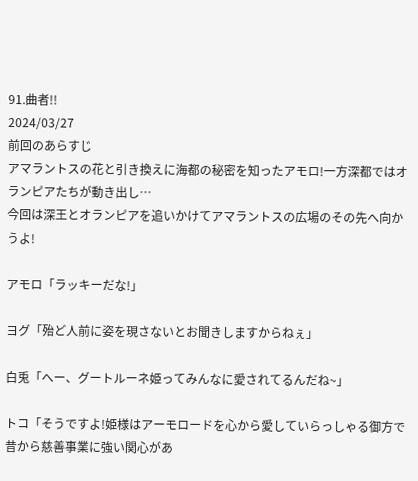91.曲者!!
2024/03/27
前回のあらすじ
アマラントスの花と引き換えに海都の秘密を知ったアモロ!一方深都ではオランピアたちが動き出し…
今回は深王とオランピアを追いかけてアマラントスの広場のその先へ向かうよ!

アモロ「ラッキーだな!」

ヨグ「殆ど人前に姿を現さないとお聞きしますからねぇ」

白兎「へー、グートルーネ姫ってみんなに愛されてるんだね~」

トコ「そうですよ!姫様はアーモロードを心から愛していらっしゃる御方で昔から慈善事業に強い関心があ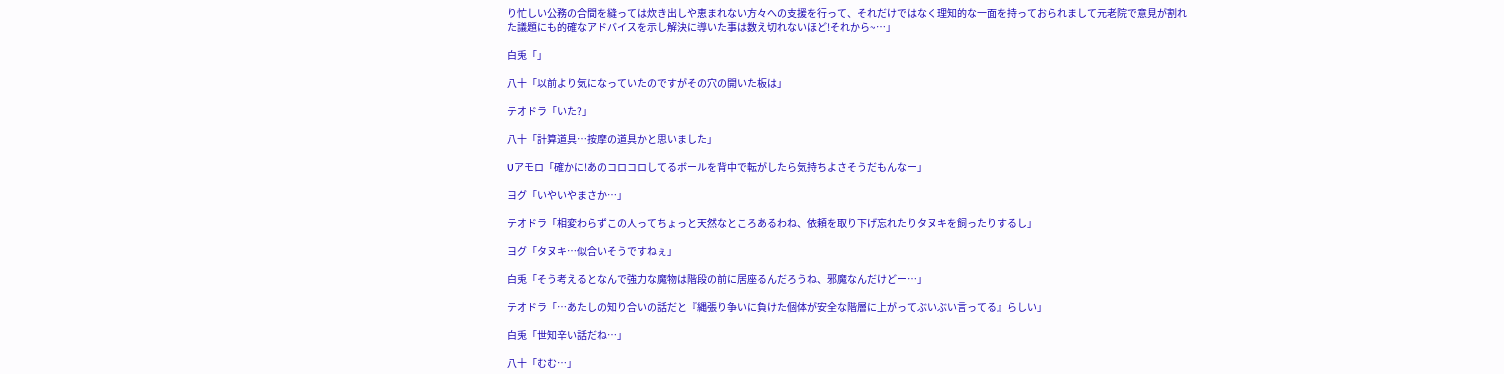り忙しい公務の合間を縫っては炊き出しや恵まれない方々への支援を行って、それだけではなく理知的な一面を持っておられまして元老院で意見が割れた議題にも的確なアドバイスを示し解決に導いた事は数え切れないほど!それから~…」

白兎「」

八十「以前より気になっていたのですがその穴の開いた板は」

テオドラ「いた?」

八十「計算道具…按摩の道具かと思いました」

Uアモロ「確かに!あのコロコロしてるボールを背中で転がしたら気持ちよさそうだもんなー」

ヨグ「いやいやまさか…」

テオドラ「相変わらずこの人ってちょっと天然なところあるわね、依頼を取り下げ忘れたりタヌキを飼ったりするし」

ヨグ「タヌキ…似合いそうですねぇ」

白兎「そう考えるとなんで強力な魔物は階段の前に居座るんだろうね、邪魔なんだけどー…」

テオドラ「…あたしの知り合いの話だと『縄張り争いに負けた個体が安全な階層に上がってぶいぶい言ってる』らしい」

白兎「世知辛い話だね…」

八十「むむ…」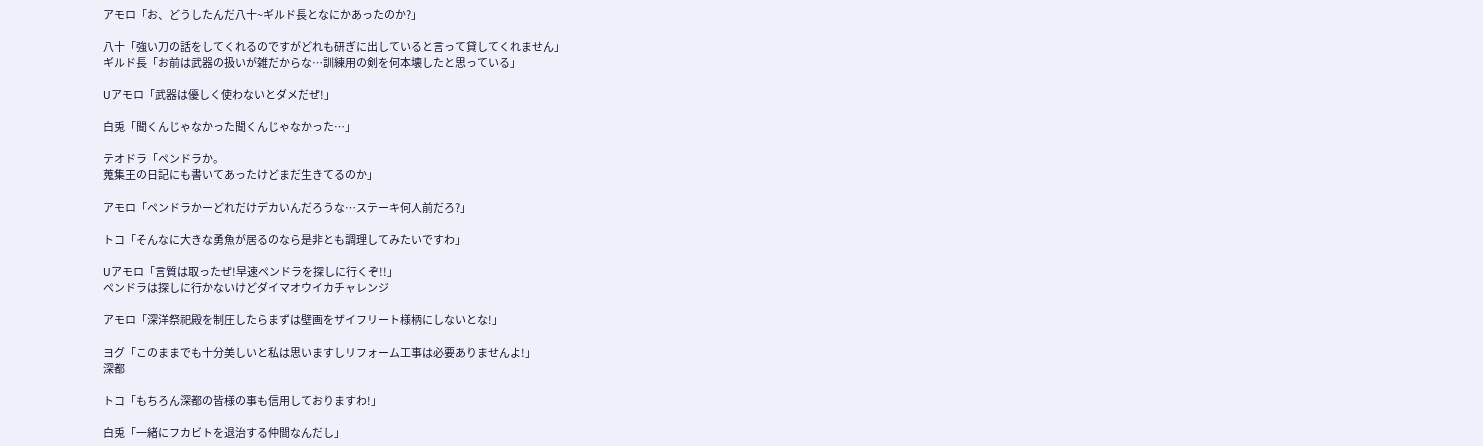アモロ「お、どうしたんだ八十~ギルド長となにかあったのか?」

八十「強い刀の話をしてくれるのですがどれも研ぎに出していると言って貸してくれません」
ギルド長「お前は武器の扱いが雑だからな…訓練用の剣を何本壊したと思っている」

Uアモロ「武器は優しく使わないとダメだぜ!」

白兎「聞くんじゃなかった聞くんじゃなかった…」

テオドラ「ペンドラか。
蒐集王の日記にも書いてあったけどまだ生きてるのか」

アモロ「ペンドラかーどれだけデカいんだろうな…ステーキ何人前だろ?」

トコ「そんなに大きな勇魚が居るのなら是非とも調理してみたいですわ」

Uアモロ「言質は取ったぜ!早速ペンドラを探しに行くぞ!!」
ペンドラは探しに行かないけどダイマオウイカチャレンジ

アモロ「深洋祭祀殿を制圧したらまずは壁画をザイフリート様柄にしないとな!」

ヨグ「このままでも十分美しいと私は思いますしリフォーム工事は必要ありませんよ!」
深都

トコ「もちろん深都の皆様の事も信用しておりますわ!」

白兎「一緒にフカビトを退治する仲間なんだし」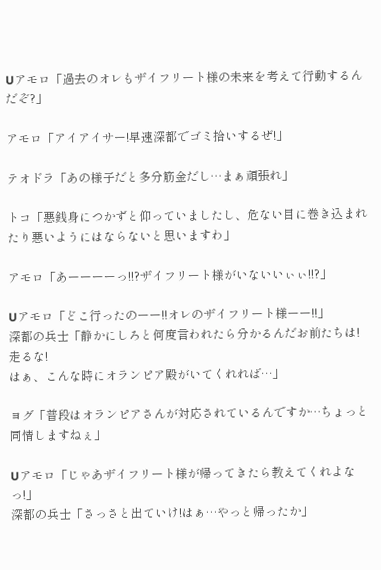Uアモロ「過去のオレもザイフリート様の未来を考えて行動するんだぞ?」

アモロ「アイアイサー!早速深都でゴミ拾いするぜ!」

テオドラ「あの様子だと多分筋金だし…まぁ頑張れ」

トコ「悪銭身につかずと仰っていましたし、危ない目に巻き込まれたり悪いようにはならないと思いますわ」

アモロ「あーーーーっ!!?ザイフリート様がいないいぃぃ!!?」

Uアモロ「どこ行ったのーー!!オレのザイフリート様ーー!!」
深都の兵士「静かにしろと何度言われたら分かるんだお前たちは!走るな!
はぁ、こんな時にオランピア殿がいてくれれば…」

ヨグ「普段はオランピアさんが対応されているんですか…ちょっと同情しますねぇ」

Uアモロ「じゃあザイフリート様が帰ってきたら教えてくれよなっ!」
深都の兵士「さっさと出ていけ!はぁ…やっと帰ったか」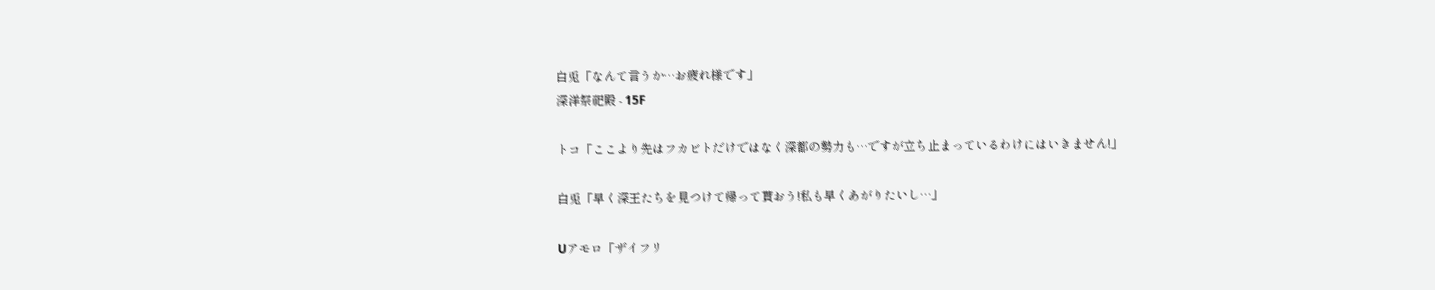白兎「なんて言うか…お疲れ様です」
深洋祭祀殿 - 15F

トコ「ここより先はフカビトだけではなく深都の勢力も…ですが立ち止まっているわけにはいきません!」

白兎「早く深王たちを見つけて帰って貰おう!私も早くあがりたいし…」

Uアモロ「ザイフリ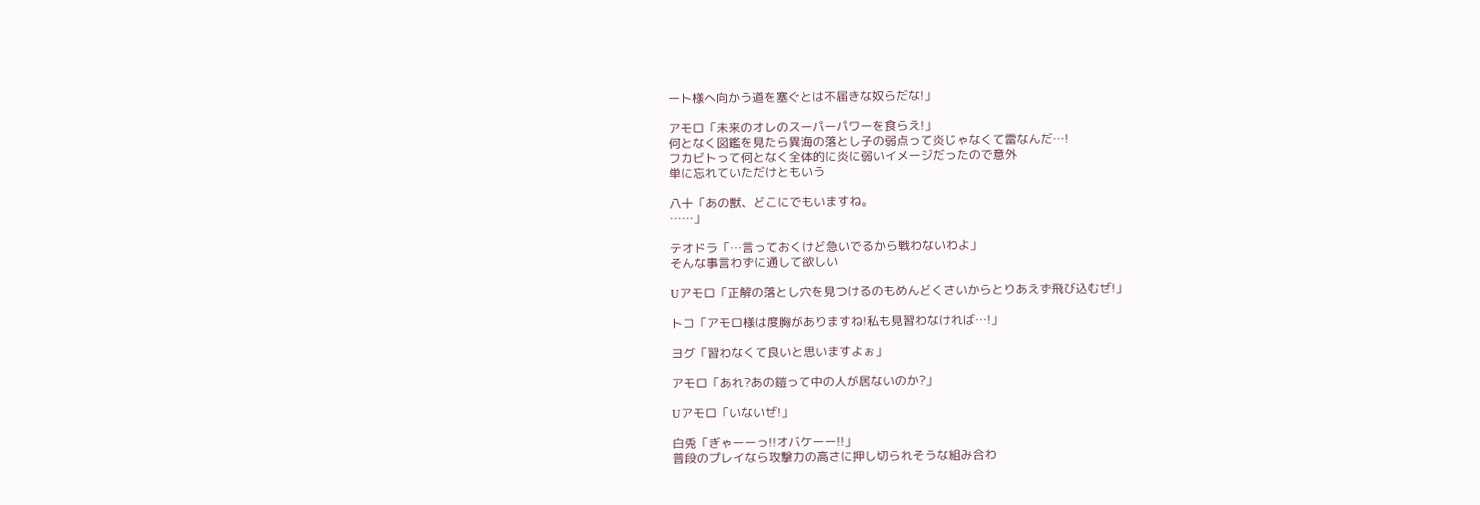ート様へ向かう道を塞ぐとは不届きな奴らだな!」

アモロ「未来のオレのスーパーパワーを食らえ!」
何となく図鑑を見たら異海の落とし子の弱点って炎じゃなくて雷なんだ…!
フカビトって何となく全体的に炎に弱いイメージだったので意外
単に忘れていただけともいう

八十「あの獣、どこにでもいますね。
……」

テオドラ「…言っておくけど急いでるから戦わないわよ」
そんな事言わずに通して欲しい

Uアモロ「正解の落とし穴を見つけるのもめんどくさいからとりあえず飛び込むぜ!」

トコ「アモロ様は度胸がありますね!私も見習わなければ…!」

ヨグ「習わなくて良いと思いますよぉ」

アモロ「あれ?あの鎧って中の人が居ないのか?」

Uアモロ「いないぜ!」

白兎「ぎゃーーっ!!オバケーー!!」
普段のプレイなら攻撃力の高さに押し切られそうな組み合わ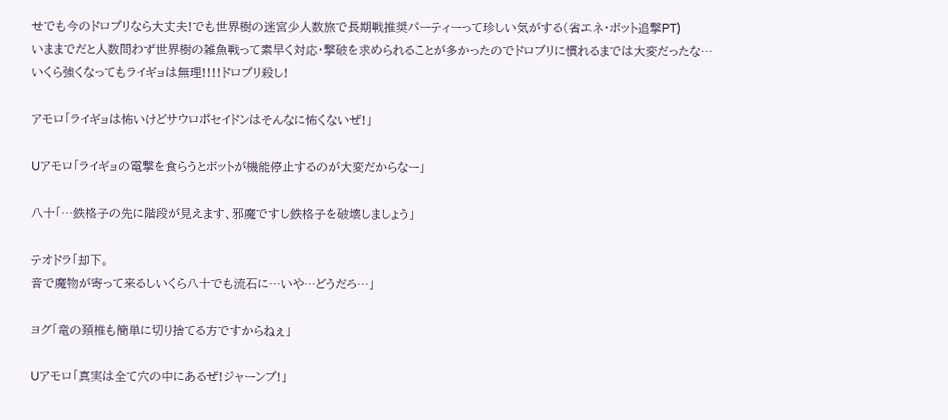せでも今のドロプリなら大丈夫!でも世界樹の迷宮少人数旅で長期戦推奨パーティーって珍しい気がする(省エネ・ボット追撃PT)
いままでだと人数問わず世界樹の雑魚戦って素早く対応・撃破を求められることが多かったのでドロプリに慣れるまでは大変だったな…
いくら強くなってもライギョは無理!!!!ドロプリ殺し!

アモロ「ライギョは怖いけどサウロポセイドンはそんなに怖くないぜ!」

Uアモロ「ライギョの電撃を食らうとボットが機能停止するのが大変だからなー」

八十「…鉄格子の先に階段が見えます、邪魔ですし鉄格子を破壊しましょう」

テオドラ「却下。
音で魔物が寄って来るしいくら八十でも流石に…いや…どうだろ…」

ヨグ「竜の頚椎も簡単に切り捨てる方ですからねぇ」

Uアモロ「真実は全て穴の中にあるぜ!ジャーンプ!」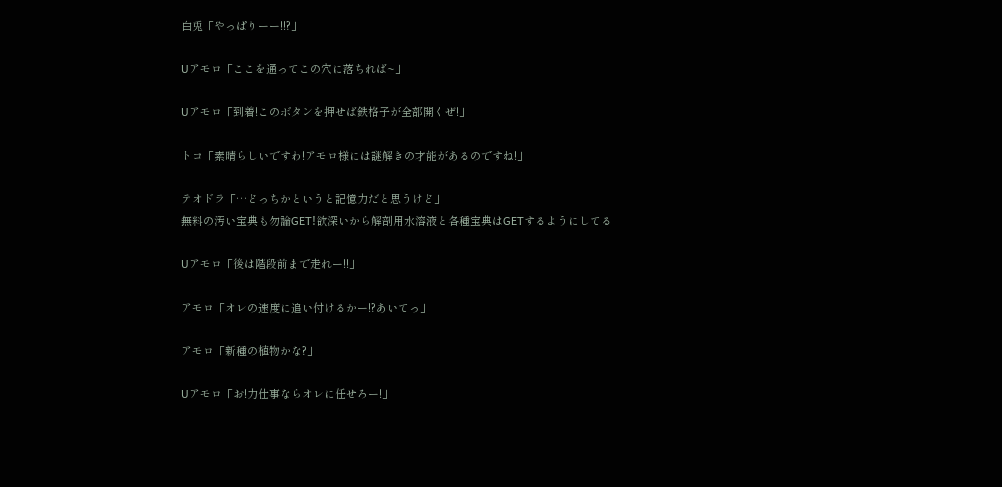白兎「やっぱりーー!!?」

Uアモロ「ここを通ってこの穴に落ちれば~」

Uアモロ「到着!このボタンを押せば鉄格子が全部開くぜ!」

トコ「素晴らしいですわ!アモロ様には謎解きの才能があるのですね!」

テオドラ「…どっちかというと記憶力だと思うけど」
無料の汚い宝典も勿論GET!欲深いから解剖用水溶液と各種宝典はGETするようにしてる

Uアモロ「後は階段前まで走れー!!」

アモロ「オレの速度に追い付けるかー!?あいてっ」

アモロ「新種の植物かな?」

Uアモロ「お!力仕事ならオレに任せろー!」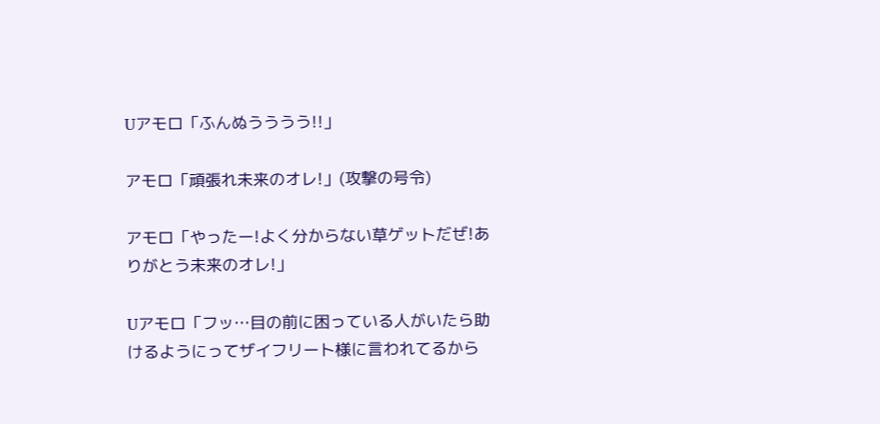Uアモロ「ふんぬうううう!!」

アモロ「頑張れ未来のオレ!」(攻撃の号令)

アモロ「やったー!よく分からない草ゲットだぜ!ありがとう未来のオレ!」

Uアモロ「フッ…目の前に困っている人がいたら助けるようにってザイフリート様に言われてるから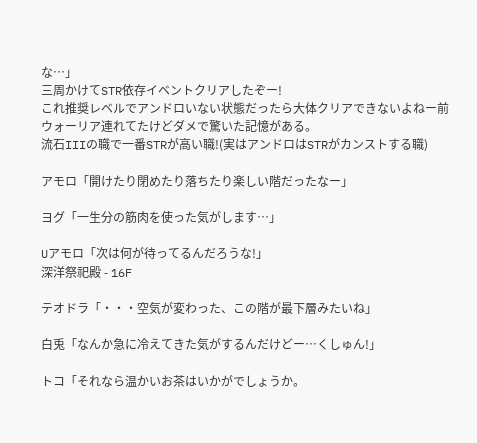な…」
三周かけてSTR依存イベントクリアしたぞー!
これ推奨レベルでアンドロいない状態だったら大体クリアできないよねー前ウォーリア連れてたけどダメで驚いた記憶がある。
流石IIIの職で一番STRが高い職!(実はアンドロはSTRがカンストする職)

アモロ「開けたり閉めたり落ちたり楽しい階だったなー」

ヨグ「一生分の筋肉を使った気がします…」

Uアモロ「次は何が待ってるんだろうな!」
深洋祭祀殿 - 16F

テオドラ「・・・空気が変わった、この階が最下層みたいね」

白兎「なんか急に冷えてきた気がするんだけどー…くしゅん!」

トコ「それなら温かいお茶はいかがでしょうか。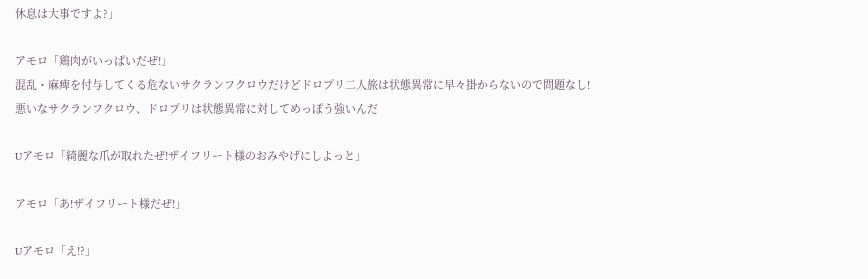休息は大事ですよ?」

アモロ「鶏肉がいっぱいだぜ!」
混乱・麻痺を付与してくる危ないサクランフクロウだけどドロプリ二人旅は状態異常に早々掛からないので問題なし!
悪いなサクランフクロウ、ドロプリは状態異常に対してめっぽう強いんだ

Uアモロ「綺麗な爪が取れたぜ!ザイフリート様のおみやげにしよっと」

アモロ「あ!ザイフリート様だぜ!」

Uアモロ「え!?」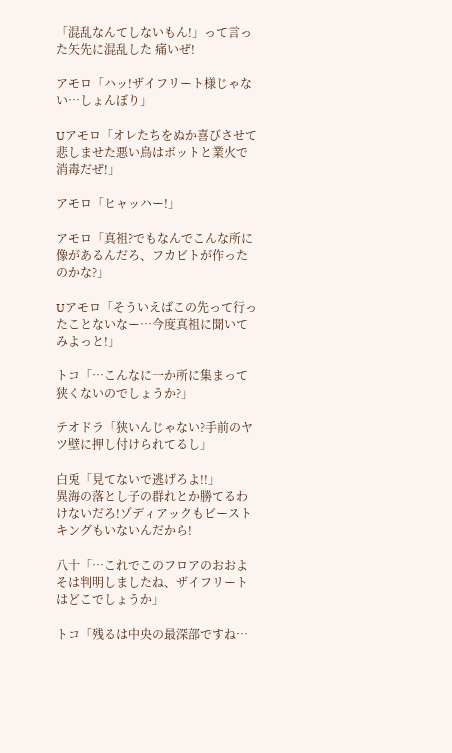「混乱なんてしないもん!」って言った矢先に混乱した 痛いぜ!

アモロ「ハッ!ザイフリート様じゃない…しょんぼり」

Uアモロ「オレたちをぬか喜びさせて悲しませた悪い鳥はボットと業火で消毒だぜ!」

アモロ「ヒャッハー!」

アモロ「真祖?でもなんでこんな所に像があるんだろ、フカビトが作ったのかな?」

Uアモロ「そういえばこの先って行ったことないなー…今度真祖に聞いてみよっと!」

トコ「…こんなに一か所に集まって狭くないのでしょうか?」

テオドラ「狭いんじゃない?手前のヤツ壁に押し付けられてるし」

白兎「見てないで逃げろよ!!」
異海の落とし子の群れとか勝てるわけないだろ!ゾディアックもビーストキングもいないんだから!

八十「…これでこのフロアのおおよそは判明しましたね、ザイフリートはどこでしょうか」

トコ「残るは中央の最深部ですね…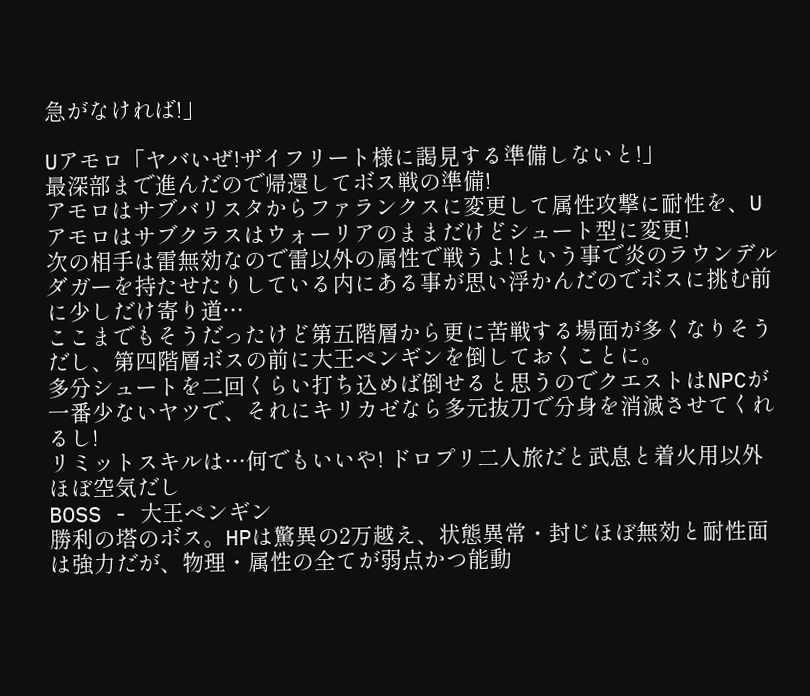急がなければ!」

Uアモロ「ヤバいぜ!ザイフリート様に謁見する準備しないと!」
最深部まで進んだので帰還してボス戦の準備!
アモロはサブバリスタからファランクスに変更して属性攻撃に耐性を、Uアモロはサブクラスはウォーリアのままだけどシュート型に変更!
次の相手は雷無効なので雷以外の属性で戦うよ!という事で炎のラウンデルダガーを持たせたりしている内にある事が思い浮かんだのでボスに挑む前に少しだけ寄り道…
ここまでもそうだったけど第五階層から更に苦戦する場面が多くなりそうだし、第四階層ボスの前に大王ペンギンを倒しておくことに。
多分シュートを二回くらい打ち込めば倒せると思うのでクエストはNPCが一番少ないヤツで、それにキリカゼなら多元抜刀で分身を消滅させてくれるし!
リミットスキルは…何でもいいや! ドロプリ二人旅だと武息と着火用以外ほぼ空気だし
BOSS - 大王ペンギン
勝利の塔のボス。HPは驚異の2万越え、状態異常・封じほぼ無効と耐性面は強力だが、物理・属性の全てが弱点かつ能動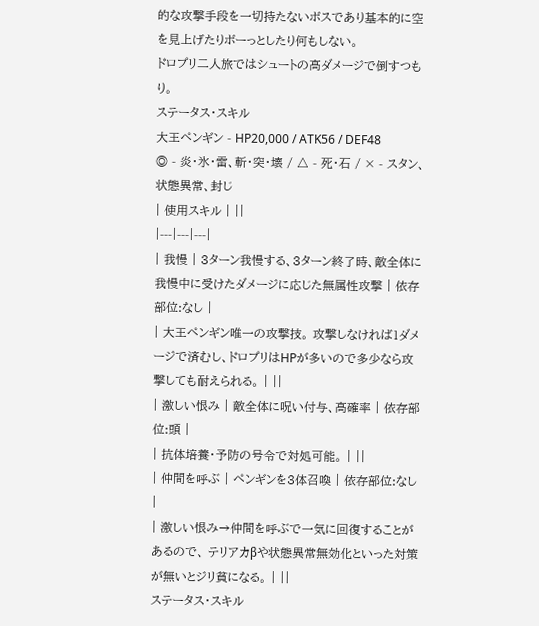的な攻撃手段を一切持たないボスであり基本的に空を見上げたりボーっとしたり何もしない。
ドロプリ二人旅ではシュートの高ダメージで倒すつもり。
ステータス・スキル
大王ペンギン - HP20,000 / ATK56 / DEF48
◎ - 炎・氷・雷、斬・突・壊 / △ - 死・石 / × - スタン、状態異常、封じ
| 使用スキル | ||
|---|---|---|
| 我慢 | 3ターン我慢する、3ターン終了時、敵全体に我慢中に受けたダメージに応じた無属性攻撃 | 依存部位:なし |
| 大王ペンギン唯一の攻撃技。 攻撃しなければ1ダメージで済むし、ドロプリはHPが多いので多少なら攻撃しても耐えられる。 | ||
| 激しい恨み | 敵全体に呪い付与、高確率 | 依存部位:頭 |
| 抗体培養・予防の号令で対処可能。 | ||
| 仲間を呼ぶ | ペンギンを3体召喚 | 依存部位:なし |
| 激しい恨み→仲間を呼ぶで一気に回復することがあるので、 テリアカβや状態異常無効化といった対策が無いとジリ貧になる。 | ||
ステータス・スキル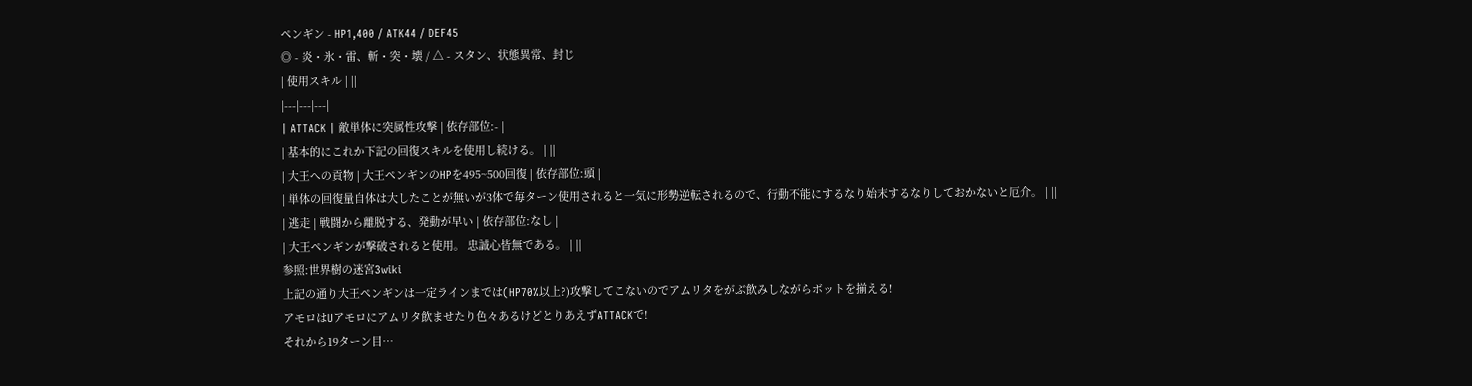ペンギン - HP1,400 / ATK44 / DEF45
◎ - 炎・氷・雷、斬・突・壊 / △ - スタン、状態異常、封じ
| 使用スキル | ||
|---|---|---|
| ATTACK | 敵単体に突属性攻撃 | 依存部位:- |
| 基本的にこれか下記の回復スキルを使用し続ける。 | ||
| 大王への貢物 | 大王ペンギンのHPを495~500回復 | 依存部位:頭 |
| 単体の回復量自体は大したことが無いが3体で毎ターン使用されると一気に形勢逆転されるので、行動不能にするなり始末するなりしておかないと厄介。 | ||
| 逃走 | 戦闘から離脱する、発動が早い | 依存部位:なし |
| 大王ペンギンが撃破されると使用。 忠誠心皆無である。 | ||
参照:世界樹の迷宮3wiki
上記の通り大王ペンギンは一定ラインまでは(HP70%以上?)攻撃してこないのでアムリタをがぶ飲みしながらボットを揃える!
アモロはUアモロにアムリタ飲ませたり色々あるけどとりあえずATTACKで!
それから19ターン目…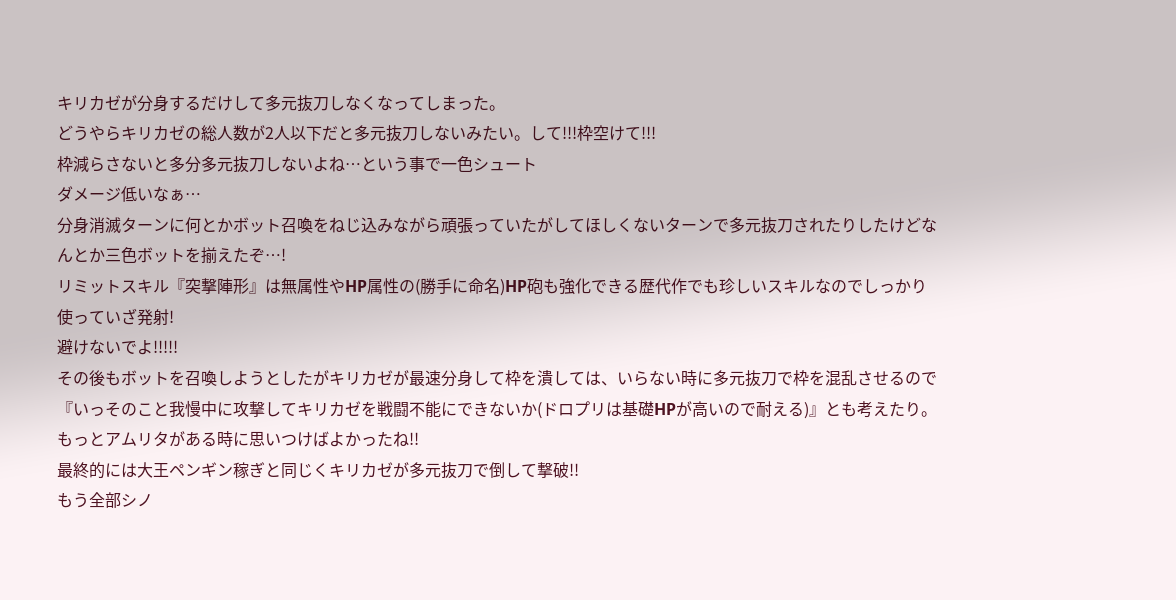キリカゼが分身するだけして多元抜刀しなくなってしまった。
どうやらキリカゼの総人数が2人以下だと多元抜刀しないみたい。して!!!枠空けて!!!
枠減らさないと多分多元抜刀しないよね…という事で一色シュート
ダメージ低いなぁ…
分身消滅ターンに何とかボット召喚をねじ込みながら頑張っていたがしてほしくないターンで多元抜刀されたりしたけどなんとか三色ボットを揃えたぞ…!
リミットスキル『突撃陣形』は無属性やHP属性の(勝手に命名)HP砲も強化できる歴代作でも珍しいスキルなのでしっかり使っていざ発射!
避けないでよ!!!!!
その後もボットを召喚しようとしたがキリカゼが最速分身して枠を潰しては、いらない時に多元抜刀で枠を混乱させるので『いっそのこと我慢中に攻撃してキリカゼを戦闘不能にできないか(ドロプリは基礎HPが高いので耐える)』とも考えたり。
もっとアムリタがある時に思いつけばよかったね!!
最終的には大王ペンギン稼ぎと同じくキリカゼが多元抜刀で倒して撃破!!
もう全部シノ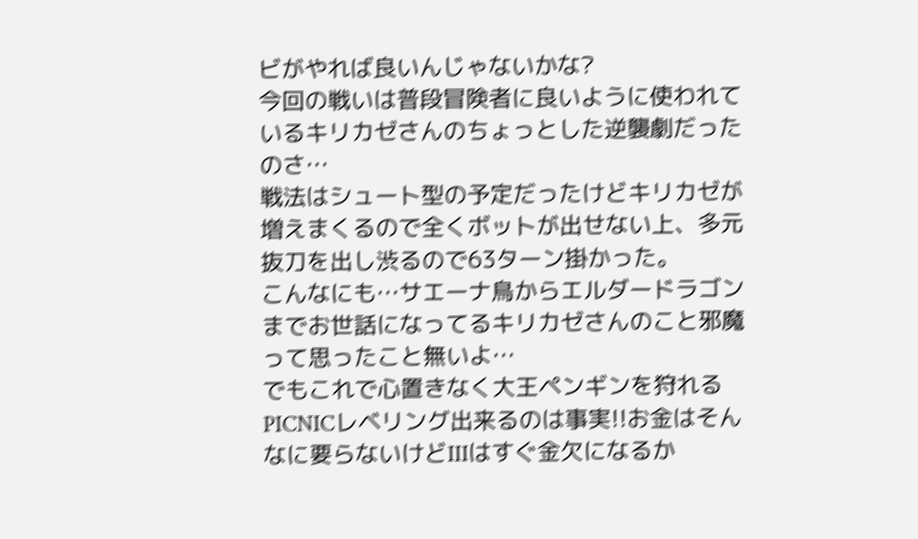ビがやれば良いんじゃないかな?
今回の戦いは普段冒険者に良いように使われているキリカゼさんのちょっとした逆襲劇だったのさ…
戦法はシュート型の予定だったけどキリカゼが増えまくるので全くボットが出せない上、多元抜刀を出し渋るので63ターン掛かった。
こんなにも…サエーナ鳥からエルダードラゴンまでお世話になってるキリカゼさんのこと邪魔って思ったこと無いよ…
でもこれで心置きなく大王ペンギンを狩れるPICNICレベリング出来るのは事実!!お金はそんなに要らないけどIIIはすぐ金欠になるか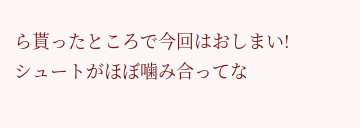ら貰ったところで今回はおしまい!
シュートがほぼ噛み合ってな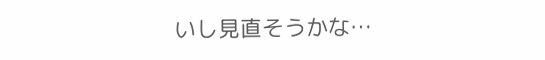いし見直そうかな…